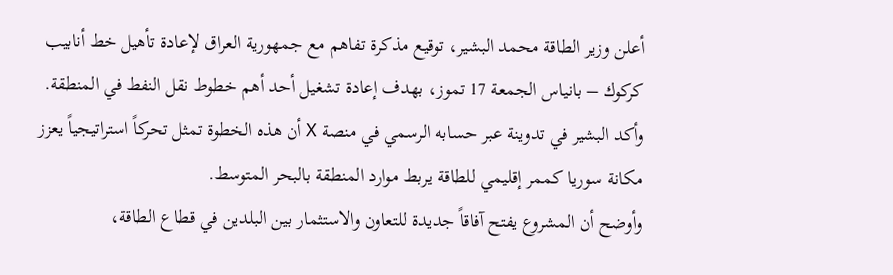أعلن وزير الطاقة محمد البشير، توقيع مذكرة تفاهم مع جمهورية العراق لإعادة تأهيل خط أنابيب كركوك – بانياس الجمعة 17 تموز، بهدف إعادة تشغيل أحد أهم خطوط نقل النفط في المنطقة.
وأكد البشير في تدوينة عبر حسابه الرسمي في منصة X أن هذه الخطوة تمثل تحركاً استراتيجياً يعزز مكانة سوريا كممر إقليمي للطاقة يربط موارد المنطقة بالبحر المتوسط.
وأوضح أن المشروع يفتح آفاقاً جديدة للتعاون والاستثمار بين البلدين في قطاع الطاقة،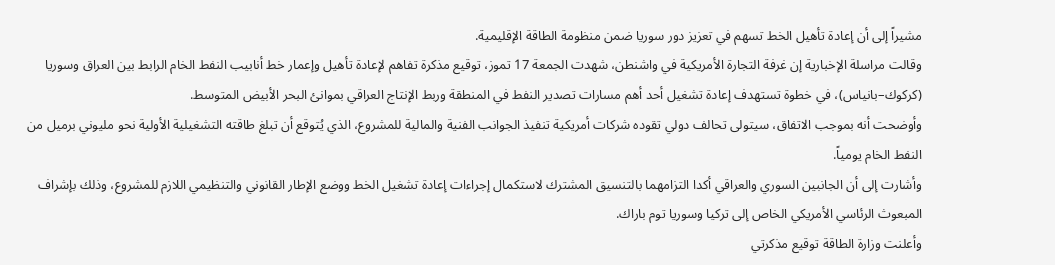مشيراً إلى أن إعادة تأهيل الخط تسهم في تعزيز دور سوريا ضمن منظومة الطاقة الإقليمية.
وقالت مراسلة الإخبارية إن غرفة التجارة الأمريكية في واشنطن، شهدت الجمعة 17 تموز، توقيع مذكرة تفاهم لإعادة تأهيل وإعمار خط أنابيب النفط الخام الرابط بين العراق وسوريا (كركوك–بانياس)، في خطوة تستهدف إعادة تشغيل أحد أهم مسارات تصدير النفط في المنطقة وربط الإنتاج العراقي بموانئ البحر الأبيض المتوسط.
وأوضحت أنه بموجب الاتفاق، سيتولى تحالف دولي تقوده شركات أمريكية تنفيذ الجوانب الفنية والمالية للمشروع، الذي يُتوقع أن تبلغ طاقته التشغيلية الأولية نحو مليوني برميل من النفط الخام يومياً.
وأشارت إلى أن الجانبين السوري والعراقي أكدا التزامهما بالتنسيق المشترك لاستكمال إجراءات إعادة تشغيل الخط ووضع الإطار القانوني والتنظيمي اللازم للمشروع، وذلك بإشراف المبعوث الرئاسي الأمريكي الخاص إلى تركيا وسوريا توم باراك.
وأعلنت وزارة الطاقة توقيع مذكرتي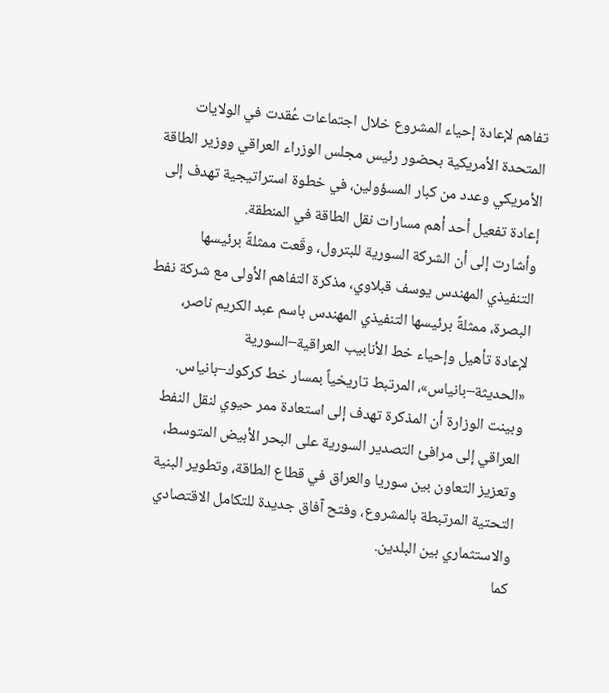تفاهم لإعادة إحياء المشروع خلال اجتماعات عُقدت في الولايات المتحدة الأمريكية بحضور رئيس مجلس الوزراء العراقي ووزير الطاقة الأمريكي وعدد من كبار المسؤولين، في خطوة استراتيجية تهدف إلى إعادة تفعيل أحد أهم مسارات نقل الطاقة في المنطقة.
وأشارت إلى أن الشركة السورية للبترول، وقّعت ممثلةً برئيسها التنفيذي المهندس يوسف قبلاوي، مذكرة التفاهم الأولى مع شركة نفط البصرة، ممثلةً برئيسها التنفيذي المهندس باسم عبد الكريم ناصر، لإعادة تأهيل وإحياء خط الأنابيب العراقية–السورية «الحديثة–بانياس»، المرتبط تاريخياً بمسار خط كركوك–بانياس.
وبينت الوزارة أن المذكرة تهدف إلى استعادة ممر حيوي لنقل النفط العراقي إلى مرافئ التصدير السورية على البحر الأبيض المتوسط، وتعزيز التعاون بين سوريا والعراق في قطاع الطاقة، وتطوير البنية التحتية المرتبطة بالمشروع، وفتح آفاق جديدة للتكامل الاقتصادي والاستثماري بين البلدين.
كما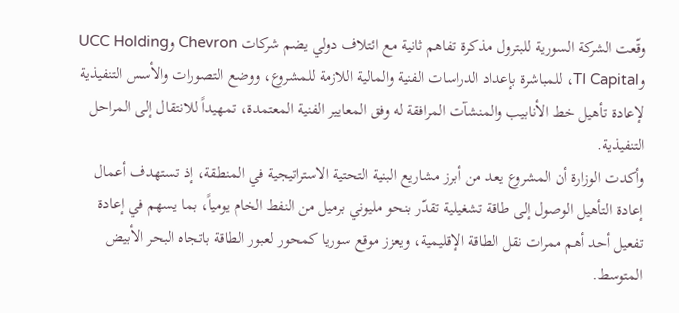وقّعت الشركة السورية للبترول مذكرة تفاهم ثانية مع ائتلاف دولي يضم شركات Chevron وUCC Holding وTI Capital، للمباشرة بإعداد الدراسات الفنية والمالية اللازمة للمشروع، ووضع التصورات والأسس التنفيذية لإعادة تأهيل خط الأنابيب والمنشآت المرافقة له وفق المعايير الفنية المعتمدة، تمهيداً للانتقال إلى المراحل التنفيذية.
وأكدت الوزارة أن المشروع يعد من أبرز مشاريع البنية التحتية الاستراتيجية في المنطقة، إذ تستهدف أعمال إعادة التأهيل الوصول إلى طاقة تشغيلية تقدّر بنحو مليوني برميل من النفط الخام يومياً، بما يسهم في إعادة تفعيل أحد أهم ممرات نقل الطاقة الإقليمية، ويعزز موقع سوريا كمحور لعبور الطاقة باتجاه البحر الأبيض المتوسط.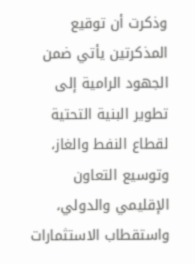وذكرت أن توقيع المذكرتين يأتي ضمن الجهود الرامية إلى تطوير البنية التحتية لقطاع النفط والغاز، وتوسيع التعاون الإقليمي والدولي، واستقطاب الاستثمارات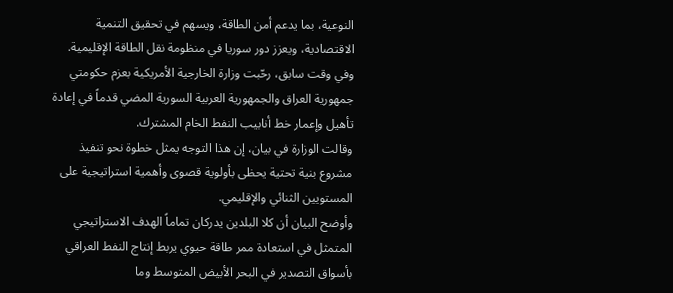النوعية، بما يدعم أمن الطاقة، ويسهم في تحقيق التنمية الاقتصادية، ويعزز دور سوريا في منظومة نقل الطاقة الإقليمية.
وفي وقت سابق، رحّبت وزارة الخارجية الأمريكية بعزم حكومتي جمهورية العراق والجمهورية العربية السورية المضي قدماً في إعادة تأهيل وإعمار خط أنابيب النفط الخام المشترك.
وقالت الوزارة في بيان، إن هذا التوجه يمثل خطوة نحو تنفيذ مشروع بنية تحتية يحظى بأولوية قصوى وأهمية استراتيجية على المستويين الثنائي والإقليمي.
وأوضح البيان أن كلا البلدين يدركان تماماً الهدف الاستراتيجي المتمثل في استعادة ممر طاقة حيوي يربط إنتاج النفط العراقي بأسواق التصدير في البحر الأبيض المتوسط وما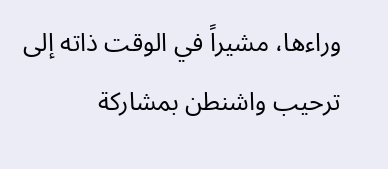وراءها، مشيراً في الوقت ذاته إلى ترحيب واشنطن بمشاركة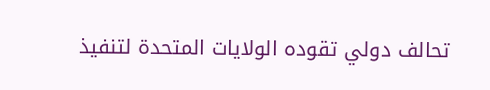تحالف دولي تقوده الولايات المتحدة لتنفيذ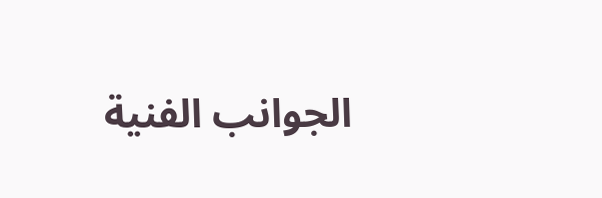الجوانب الفنية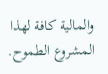والمالية كافة لهذا المشروع الطموح.